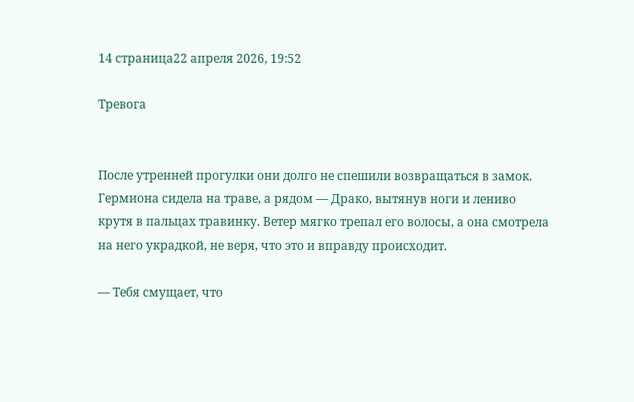14 страница22 апреля 2026, 19:52

Тревога


После утренней прогулки они долго не спешили возвращаться в замок.
Гермиона сидела на траве, а рядом — Драко, вытянув ноги и лениво крутя в пальцах травинку. Ветер мягко трепал его волосы, а она смотрела на него украдкой, не веря, что это и вправду происходит.

— Тебя смущает, что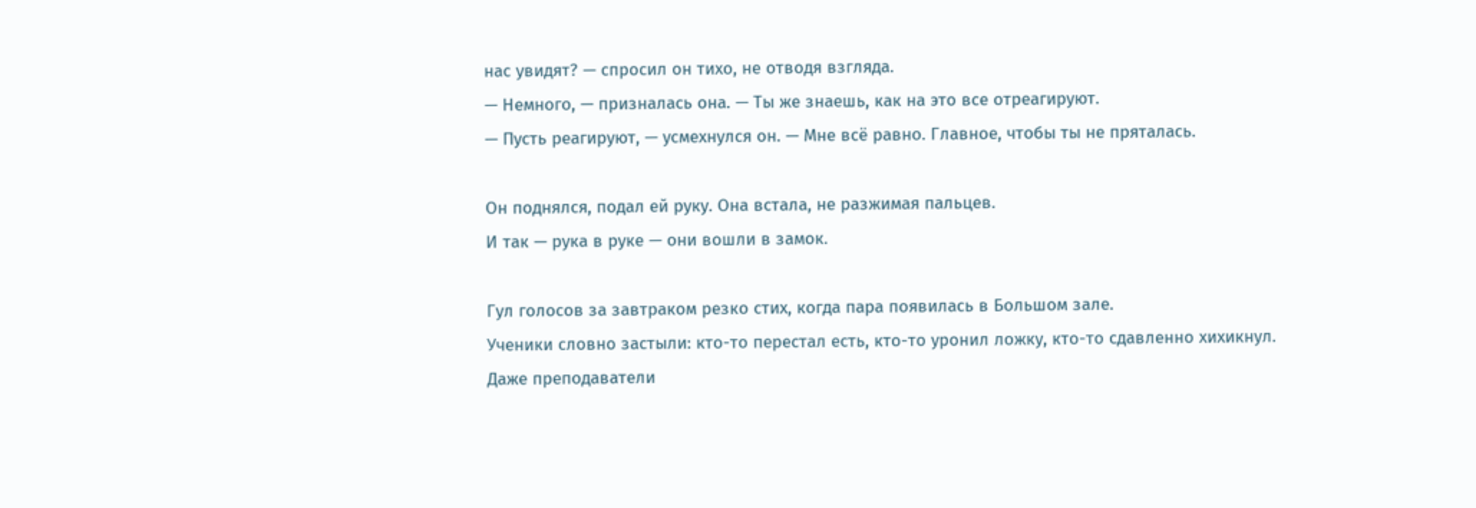нас увидят? — спросил он тихо, не отводя взгляда.
— Немного, — призналась она. — Ты же знаешь, как на это все отреагируют.
— Пусть реагируют, — усмехнулся он. — Мне всё равно. Главное, чтобы ты не пряталась.

Он поднялся, подал ей руку. Она встала, не разжимая пальцев.
И так — рука в руке — они вошли в замок.

Гул голосов за завтраком резко стих, когда пара появилась в Большом зале.
Ученики словно застыли: кто-то перестал есть, кто-то уронил ложку, кто-то сдавленно хихикнул.
Даже преподаватели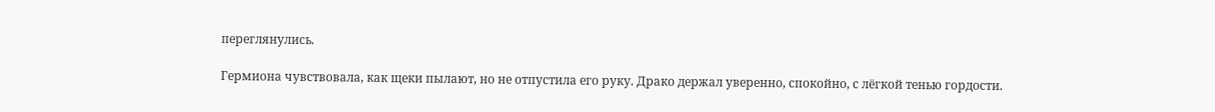переглянулись.

Гермиона чувствовала, как щеки пылают, но не отпустила его руку. Драко держал уверенно, спокойно, с лёгкой тенью гордости.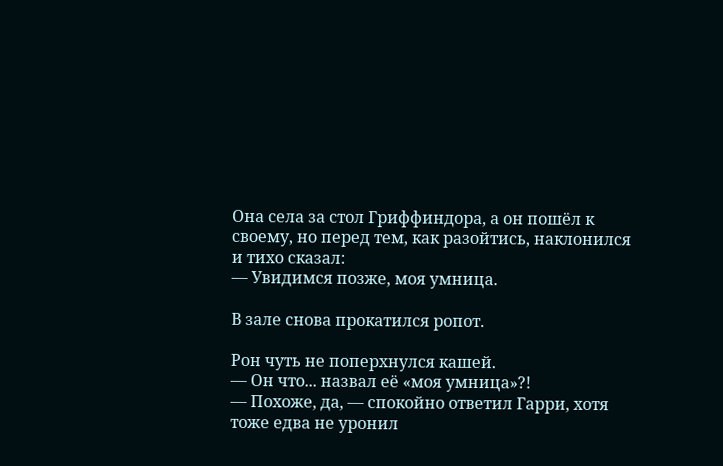Она села за стол Гриффиндора, а он пошёл к своему, но перед тем, как разойтись, наклонился и тихо сказал:
— Увидимся позже, моя умница.

В зале снова прокатился ропот.

Рон чуть не поперхнулся кашей.
— Он что... назвал её «моя умница»?!
— Похоже, да, — спокойно ответил Гарри, хотя тоже едва не уронил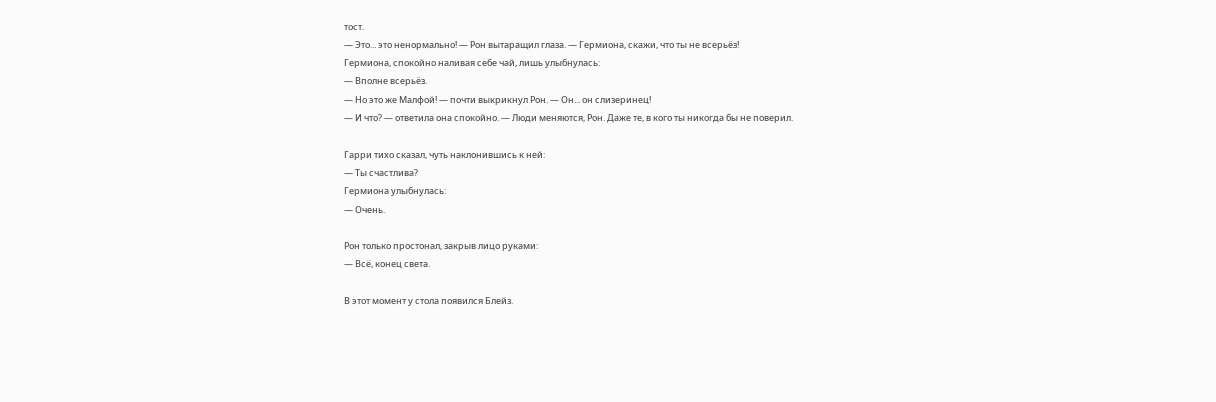тост.
— Это... это ненормально! — Рон вытаращил глаза. — Гермиона, скажи, что ты не всерьёз!
Гермиона, спокойно наливая себе чай, лишь улыбнулась:
— Вполне всерьёз.
— Но это же Малфой! — почти выкрикнул Рон. — Он... он слизеринец!
— И что? — ответила она спокойно. — Люди меняются, Рон. Даже те, в кого ты никогда бы не поверил.

Гарри тихо сказал, чуть наклонившись к ней:
— Ты счастлива?
Гермиона улыбнулась:
— Очень.

Рон только простонал, закрыв лицо руками:
— Всё, конец света.

В этот момент у стола появился Блейз.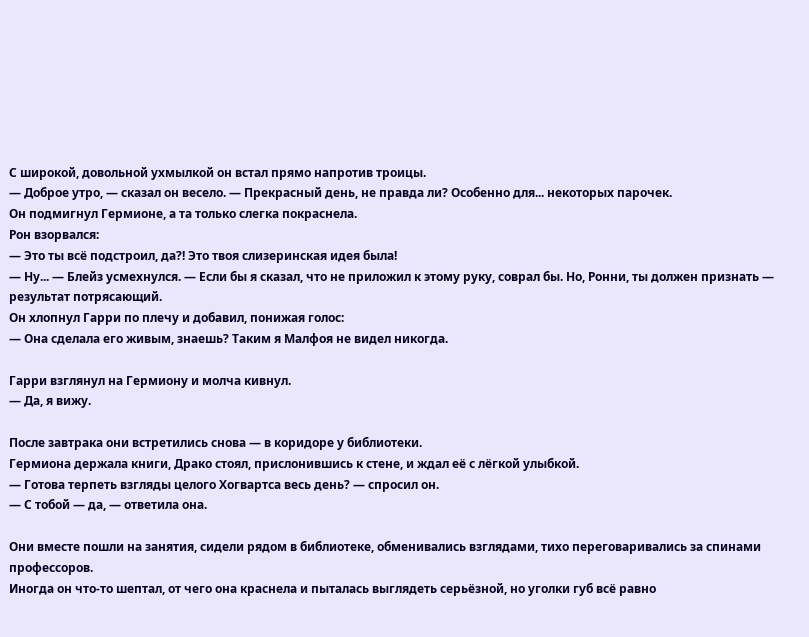С широкой, довольной ухмылкой он встал прямо напротив троицы.
— Доброе утро, — сказал он весело. — Прекрасный день, не правда ли? Особенно для... некоторых парочек.
Он подмигнул Гермионе, а та только слегка покраснела.
Рон взорвался:
— Это ты всё подстроил, да?! Это твоя слизеринская идея была!
— Ну... — Блейз усмехнулся. — Если бы я сказал, что не приложил к этому руку, соврал бы. Но, Ронни, ты должен признать — результат потрясающий.
Он хлопнул Гарри по плечу и добавил, понижая голос:
— Она сделала его живым, знаешь? Таким я Малфоя не видел никогда.

Гарри взглянул на Гермиону и молча кивнул.
— Да, я вижу.

После завтрака они встретились снова — в коридоре у библиотеки.
Гермиона держала книги, Драко стоял, прислонившись к стене, и ждал её с лёгкой улыбкой.
— Готова терпеть взгляды целого Хогвартса весь день? — спросил он.
— С тобой — да, — ответила она.

Они вместе пошли на занятия, сидели рядом в библиотеке, обменивались взглядами, тихо переговаривались за спинами профессоров.
Иногда он что-то шептал, от чего она краснела и пыталась выглядеть серьёзной, но уголки губ всё равно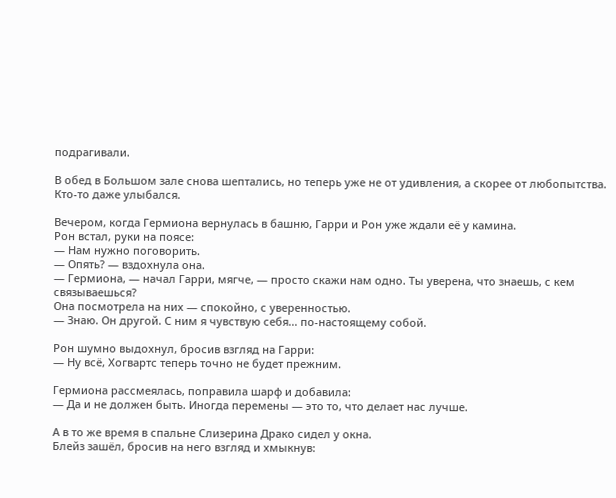подрагивали.

В обед в Большом зале снова шептались, но теперь уже не от удивления, а скорее от любопытства.
Кто-то даже улыбался.

Вечером, когда Гермиона вернулась в башню, Гарри и Рон уже ждали её у камина.
Рон встал, руки на поясе:
— Нам нужно поговорить.
— Опять? — вздохнула она.
— Гермиона, — начал Гарри, мягче, — просто скажи нам одно. Ты уверена, что знаешь, с кем связываешься?
Она посмотрела на них — спокойно, с уверенностью.
— Знаю. Он другой. С ним я чувствую себя... по-настоящему собой.

Рон шумно выдохнул, бросив взгляд на Гарри:
— Ну всё, Хогвартс теперь точно не будет прежним.

Гермиона рассмеялась, поправила шарф и добавила:
— Да и не должен быть. Иногда перемены — это то, что делает нас лучше.

А в то же время в спальне Слизерина Драко сидел у окна.
Блейз зашёл, бросив на него взгляд и хмыкнув: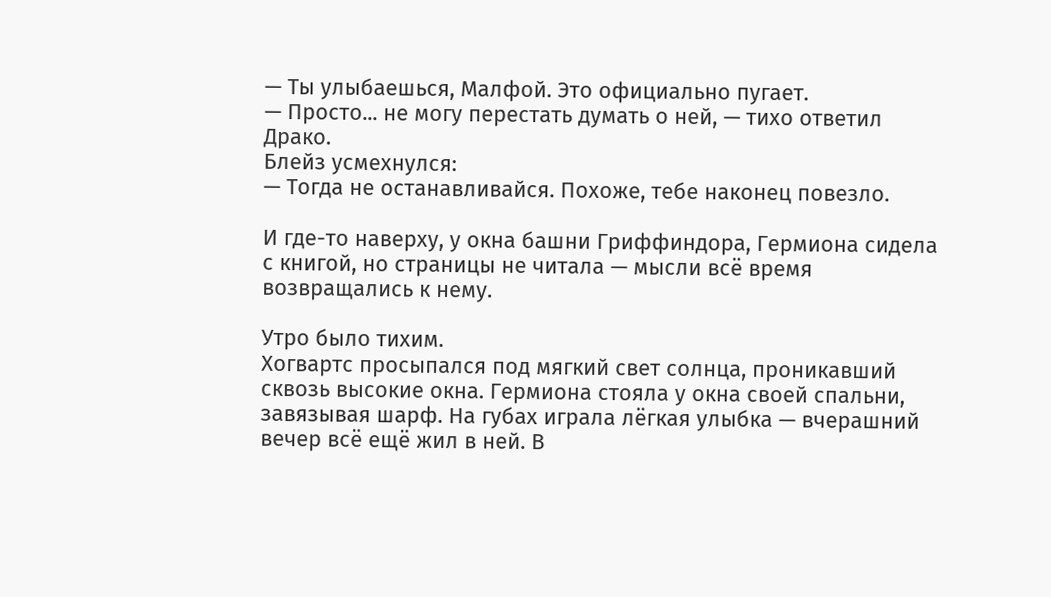— Ты улыбаешься, Малфой. Это официально пугает.
— Просто... не могу перестать думать о ней, — тихо ответил Драко.
Блейз усмехнулся:
— Тогда не останавливайся. Похоже, тебе наконец повезло.

И где-то наверху, у окна башни Гриффиндора, Гермиона сидела с книгой, но страницы не читала — мысли всё время возвращались к нему.

Утро было тихим.
Хогвартс просыпался под мягкий свет солнца, проникавший сквозь высокие окна. Гермиона стояла у окна своей спальни, завязывая шарф. На губах играла лёгкая улыбка — вчерашний вечер всё ещё жил в ней. В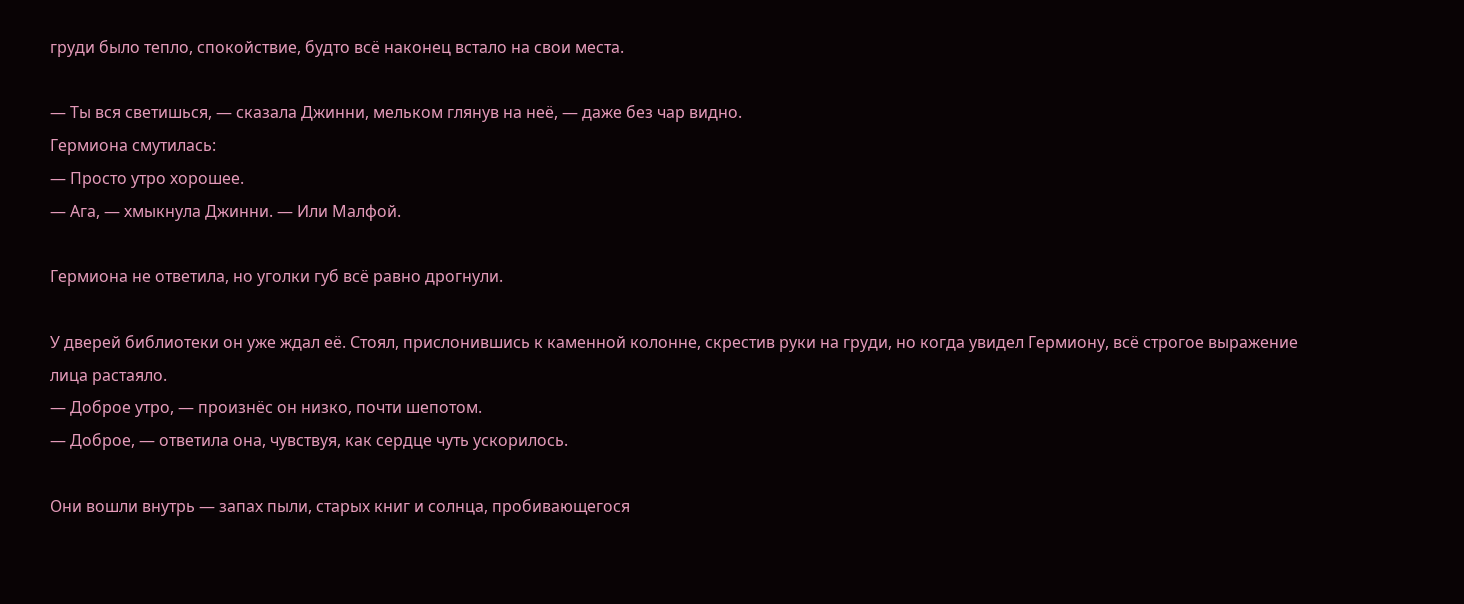груди было тепло, спокойствие, будто всё наконец встало на свои места.

— Ты вся светишься, — сказала Джинни, мельком глянув на неё, — даже без чар видно.
Гермиона смутилась:
— Просто утро хорошее.
— Ага, — хмыкнула Джинни. — Или Малфой.

Гермиона не ответила, но уголки губ всё равно дрогнули.

У дверей библиотеки он уже ждал её. Стоял, прислонившись к каменной колонне, скрестив руки на груди, но когда увидел Гермиону, всё строгое выражение лица растаяло.
— Доброе утро, — произнёс он низко, почти шепотом.
— Доброе, — ответила она, чувствуя, как сердце чуть ускорилось.

Они вошли внутрь — запах пыли, старых книг и солнца, пробивающегося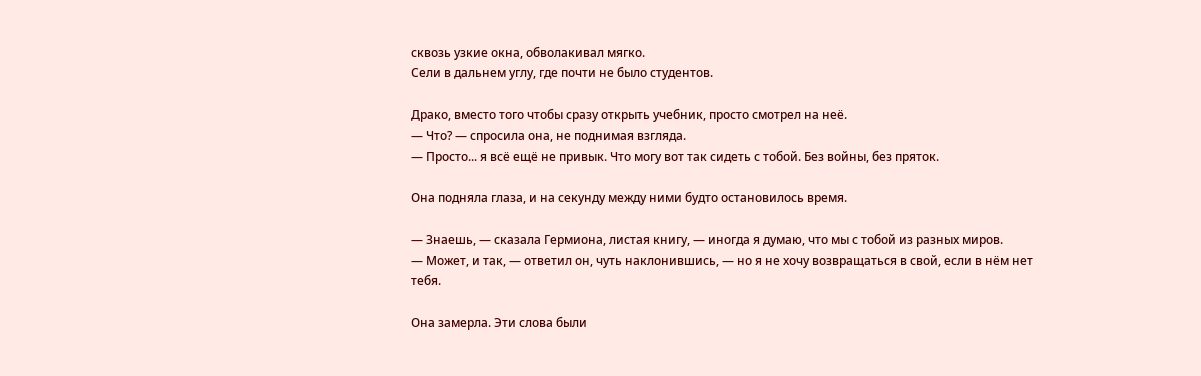сквозь узкие окна, обволакивал мягко.
Сели в дальнем углу, где почти не было студентов.

Драко, вместо того чтобы сразу открыть учебник, просто смотрел на неё.
— Что? — спросила она, не поднимая взгляда.
— Просто... я всё ещё не привык. Что могу вот так сидеть с тобой. Без войны, без пряток.

Она подняла глаза, и на секунду между ними будто остановилось время.

— Знаешь, — сказала Гермиона, листая книгу, — иногда я думаю, что мы с тобой из разных миров.
— Может, и так, — ответил он, чуть наклонившись, — но я не хочу возвращаться в свой, если в нём нет тебя.

Она замерла. Эти слова были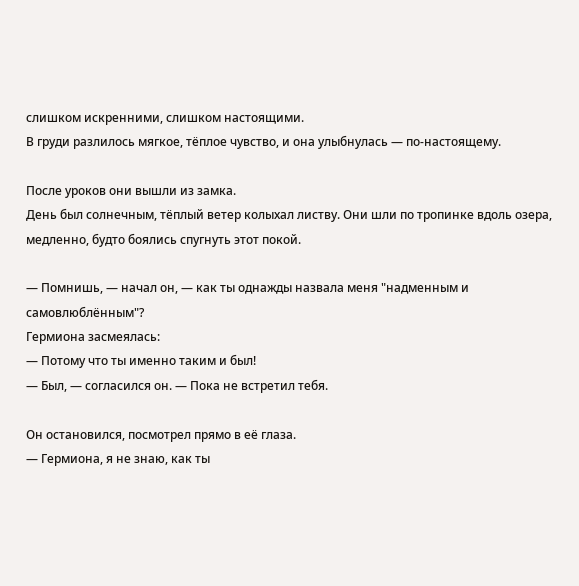слишком искренними, слишком настоящими.
В груди разлилось мягкое, тёплое чувство, и она улыбнулась — по-настоящему.

После уроков они вышли из замка.
День был солнечным, тёплый ветер колыхал листву. Они шли по тропинке вдоль озера, медленно, будто боялись спугнуть этот покой.

— Помнишь, — начал он, — как ты однажды назвала меня "надменным и самовлюблённым"?
Гермиона засмеялась:
— Потому что ты именно таким и был!
— Был, — согласился он. — Пока не встретил тебя.

Он остановился, посмотрел прямо в её глаза.
— Гермиона, я не знаю, как ты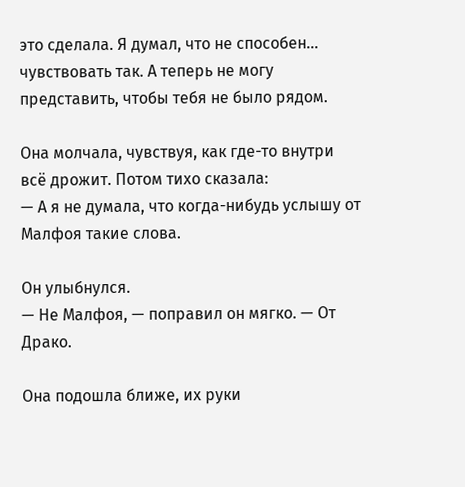это сделала. Я думал, что не способен... чувствовать так. А теперь не могу представить, чтобы тебя не было рядом.

Она молчала, чувствуя, как где-то внутри всё дрожит. Потом тихо сказала:
— А я не думала, что когда-нибудь услышу от Малфоя такие слова.

Он улыбнулся.
— Не Малфоя, — поправил он мягко. — От Драко.

Она подошла ближе, их руки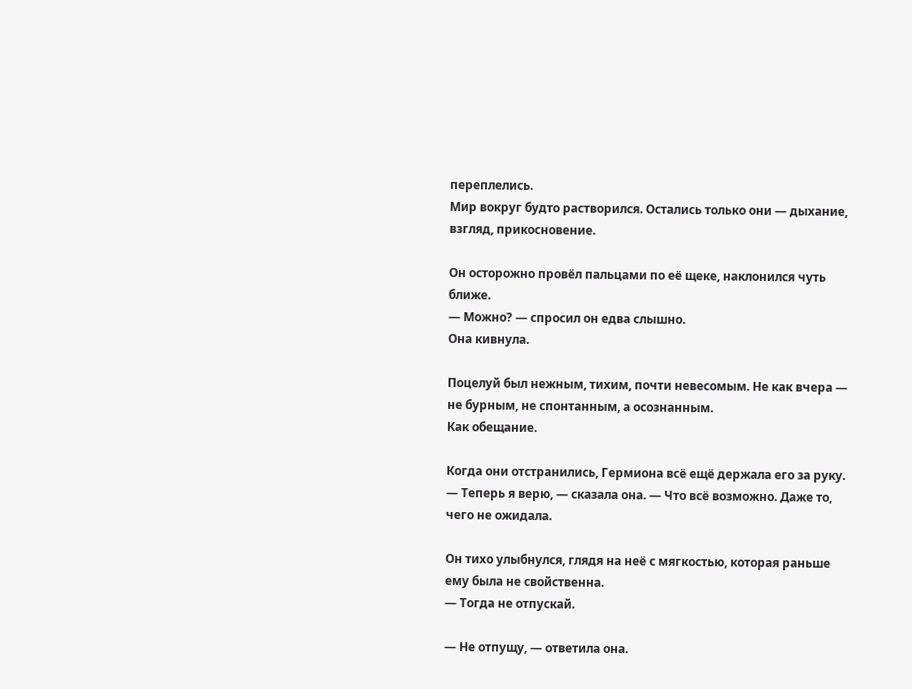переплелись.
Мир вокруг будто растворился. Остались только они — дыхание, взгляд, прикосновение.

Он осторожно провёл пальцами по её щеке, наклонился чуть ближе.
— Можно? — спросил он едва слышно.
Она кивнула.

Поцелуй был нежным, тихим, почти невесомым. Не как вчера — не бурным, не спонтанным, а осознанным.
Как обещание.

Когда они отстранились, Гермиона всё ещё держала его за руку.
— Теперь я верю, — сказала она. — Что всё возможно. Даже то, чего не ожидала.

Он тихо улыбнулся, глядя на неё с мягкостью, которая раньше ему была не свойственна.
— Тогда не отпускай.

— Не отпущу, — ответила она.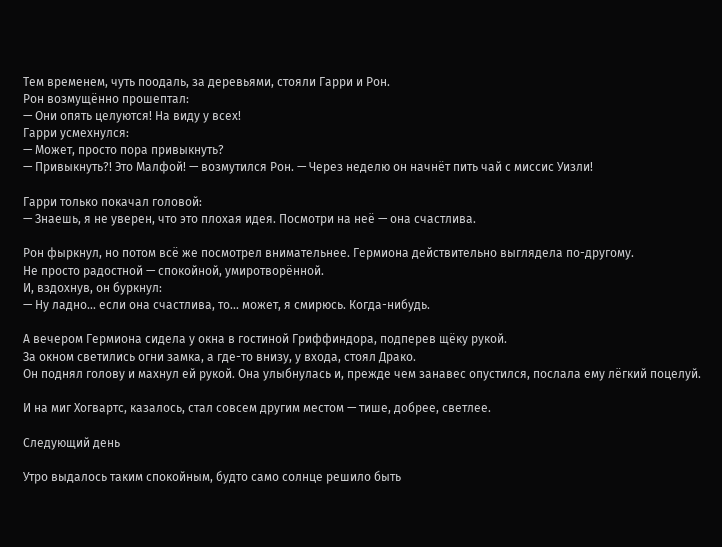Тем временем, чуть поодаль, за деревьями, стояли Гарри и Рон.
Рон возмущённо прошептал:
— Они опять целуются! На виду у всех!
Гарри усмехнулся:
— Может, просто пора привыкнуть?
— Привыкнуть?! Это Малфой! — возмутился Рон. — Через неделю он начнёт пить чай с миссис Уизли!

Гарри только покачал головой:
— Знаешь, я не уверен, что это плохая идея. Посмотри на неё — она счастлива.

Рон фыркнул, но потом всё же посмотрел внимательнее. Гермиона действительно выглядела по-другому.
Не просто радостной — спокойной, умиротворённой.
И, вздохнув, он буркнул:
— Ну ладно... если она счастлива, то... может, я смирюсь. Когда-нибудь.

А вечером Гермиона сидела у окна в гостиной Гриффиндора, подперев щёку рукой.
За окном светились огни замка, а где-то внизу, у входа, стоял Драко.
Он поднял голову и махнул ей рукой. Она улыбнулась и, прежде чем занавес опустился, послала ему лёгкий поцелуй.

И на миг Хогвартс, казалось, стал совсем другим местом — тише, добрее, светлее.

Следующий день

Утро выдалось таким спокойным, будто само солнце решило быть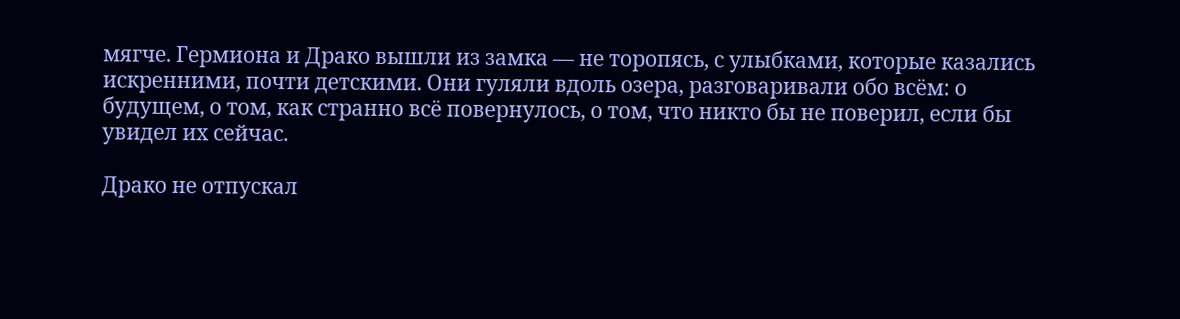мягче. Гермиона и Драко вышли из замка — не торопясь, с улыбками, которые казались искренними, почти детскими. Они гуляли вдоль озера, разговаривали обо всём: о будущем, о том, как странно всё повернулось, о том, что никто бы не поверил, если бы увидел их сейчас.

Драко не отпускал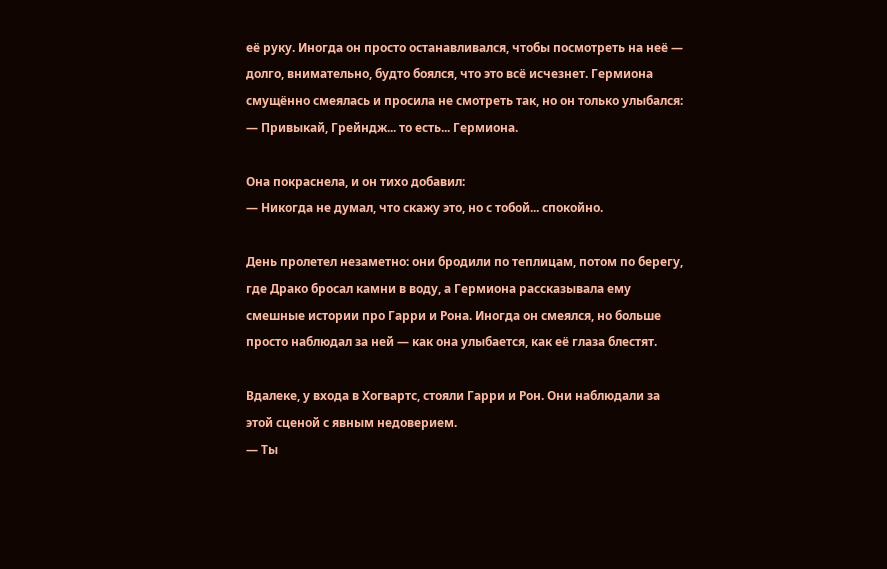её руку. Иногда он просто останавливался, чтобы посмотреть на неё — долго, внимательно, будто боялся, что это всё исчезнет. Гермиона смущённо смеялась и просила не смотреть так, но он только улыбался:
— Привыкай, Грейндж... то есть... Гермиона.

Она покраснела, и он тихо добавил:
— Никогда не думал, что скажу это, но с тобой... спокойно.

День пролетел незаметно: они бродили по теплицам, потом по берегу, где Драко бросал камни в воду, а Гермиона рассказывала ему смешные истории про Гарри и Рона. Иногда он смеялся, но больше просто наблюдал за ней — как она улыбается, как её глаза блестят.

Вдалеке, у входа в Хогвартс, стояли Гарри и Рон. Они наблюдали за этой сценой с явным недоверием.
— Ты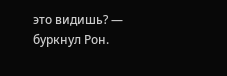это видишь? — буркнул Рон.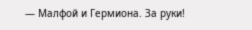— Малфой и Гермиона. За руки!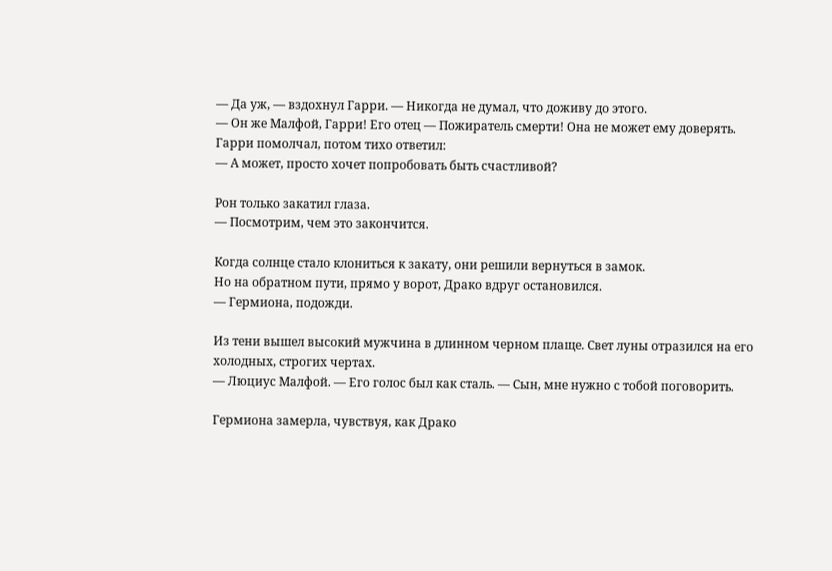— Да уж, — вздохнул Гарри. — Никогда не думал, что доживу до этого.
— Он же Малфой, Гарри! Его отец — Пожиратель смерти! Она не может ему доверять.
Гарри помолчал, потом тихо ответил:
— А может, просто хочет попробовать быть счастливой?

Рон только закатил глаза.
— Посмотрим, чем это закончится.

Когда солнце стало клониться к закату, они решили вернуться в замок.
Но на обратном пути, прямо у ворот, Драко вдруг остановился.
— Гермиона, подожди.

Из тени вышел высокий мужчина в длинном черном плаще. Свет луны отразился на его холодных, строгих чертах.
— Люциус Малфой. — Его голос был как сталь. — Сын, мне нужно с тобой поговорить.

Гермиона замерла, чувствуя, как Драко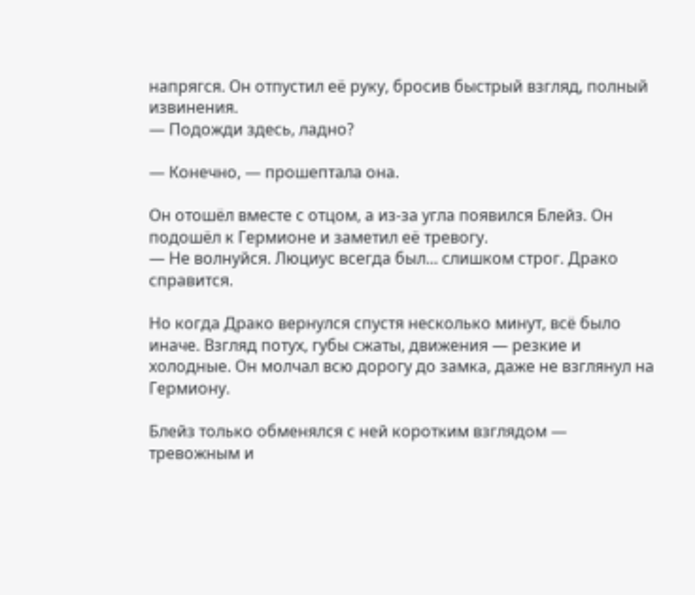напрягся. Он отпустил её руку, бросив быстрый взгляд, полный извинения.
— Подожди здесь, ладно?

— Конечно, — прошептала она.

Он отошёл вместе с отцом, а из-за угла появился Блейз. Он подошёл к Гермионе и заметил её тревогу.
— Не волнуйся. Люциус всегда был... слишком строг. Драко справится.

Но когда Драко вернулся спустя несколько минут, всё было иначе. Взгляд потух, губы сжаты, движения — резкие и холодные. Он молчал всю дорогу до замка, даже не взглянул на Гермиону.

Блейз только обменялся с ней коротким взглядом — тревожным и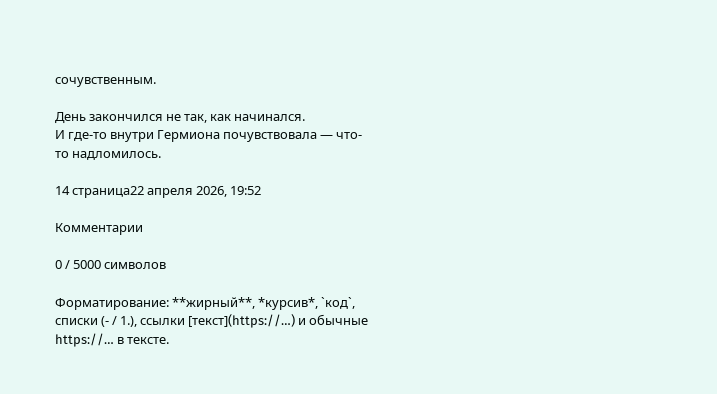сочувственным.

День закончился не так, как начинался.
И где-то внутри Гермиона почувствовала — что-то надломилось.

14 страница22 апреля 2026, 19:52

Комментарии

0 / 5000 символов

Форматирование: **жирный**, *курсив*, `код`, списки (- / 1.), ссылки [текст](https://…) и обычные https://… в тексте.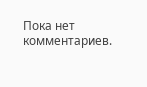Пока нет комментариев.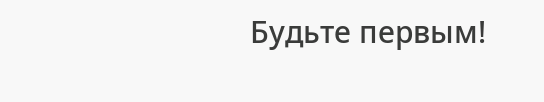Будьте первым!